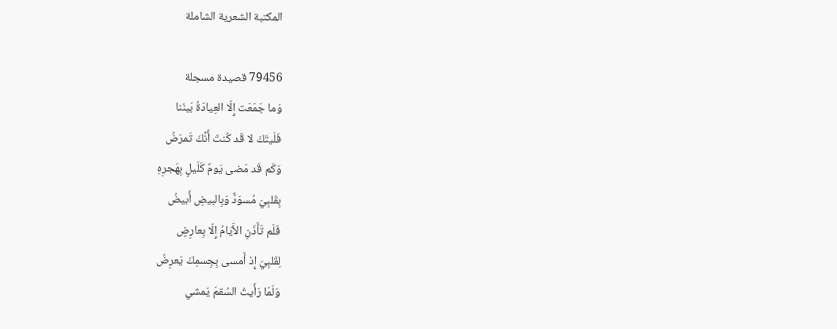المكتبة الشعرية الشاملة

79456 قصيدة مسجلة
وَما جَمَعَت إِلّا العِيادَةُ بَينَنا
فَلَيتَكَ لا قَد كُنتَ أَنَّكَ تَمرَضُ
وَكَم قَد مَضى يَومٌ كَلَيلٍ بِهَجرِهِ
بِقَلبِيَ مُسوَدٌّ وَبِالبيضِ أَبيضُ
فَلَم تَأَذَنِ الأَيّامُ إِلّا بِعارِضٍ
لِقَلبِيَ إِذ أَمسى بِجِسمِكَ يَعرِضُ
وَلَمّا رَأَيتُ السُقمَ يَمشي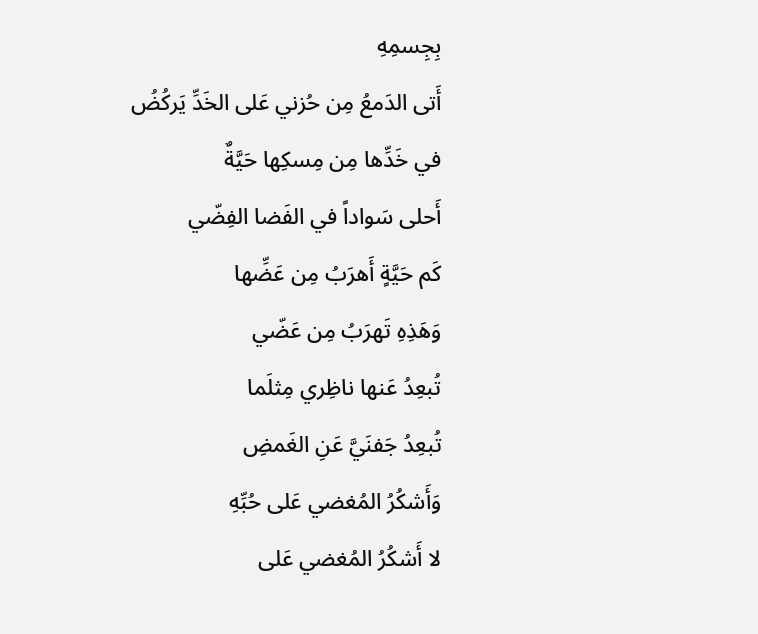بِجِسمِهِ
أَتى الدَمعُ مِن حُزني عَلى الخَدِّ يَركُضُ
في خَدِّها مِن مِسكِها حَيَّةٌ
أَحلى سَواداً في الفَضا الفِضّي
كَم حَيَّةٍ أَهرَبُ مِن عَضِّها
وَهَذِهِ تَهرَبُ مِن عَضّي
تُبعِدُ عَنها ناظِري مِثلَما
تُبعِدُ جَفنَيَّ عَنِ الغَمضِ
وَأَشكُرُ المُغضي عَلى حُبِّهِ
لا أَشكُرُ المُغضي عَلى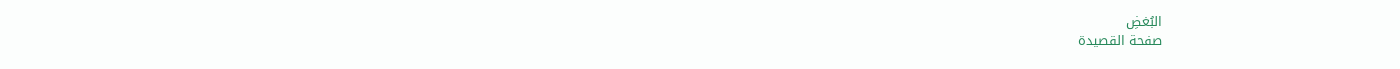البُغضِ
صفحة القصيدة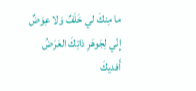ما مِنكَ لي خَلَفٌ وَلا عِوَضٌ
إِنّي لِجَوهَرِ ذاتِكَ العَرَضُ
أَفديكَ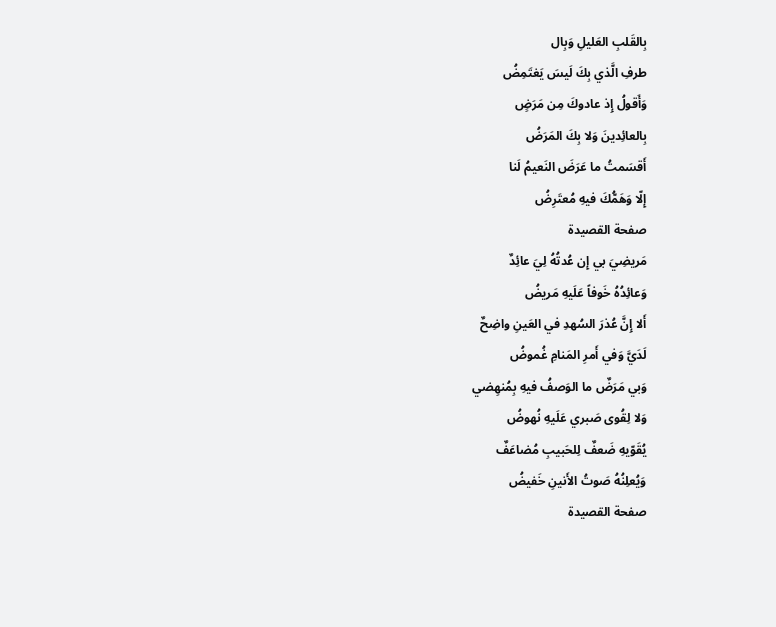بِالقَلبِ العَليلِ وَبِال
طرفِ الَّذي بِكَ لَيسَ يَغتَمِضُ
وَأَقولُ إِذ عادوكَ مِن مَرَضٍ
بِالعائِدينَ وَلا بِكَ المَرَضُ
أَقسَمتُ ما عَرَضَ النَعيمُ لَنا
إِلّا وَهَمُّكَ فيهِ مُعتَرِضُ
صفحة القصيدة
مَريضِيَ بي إِن عُدتُهُ لِيَ عائِدٌ
وَعائِدُهُ خَوفاً عَلَيهِ مَريضُ
أَلا إِنَّ عُذرَ السُهدِ في العَينِ واضِحٌ
لَدَيَّ وَفي أَمرِ المَنامِ غُموضُ
وَبي مَرَضٌ ما الوَصفُ فيهِ بِمُنهِضي
وَلا لِقُوى صَبري عَلَيهِ نُهوضُ
يُقَوّيهِ ضَعفٌ لِلحَبيبِ مُضاعَفٌ
وَيُعلِنُهُ صَوتُ الأَنينِ خَفيضُ
صفحة القصيدة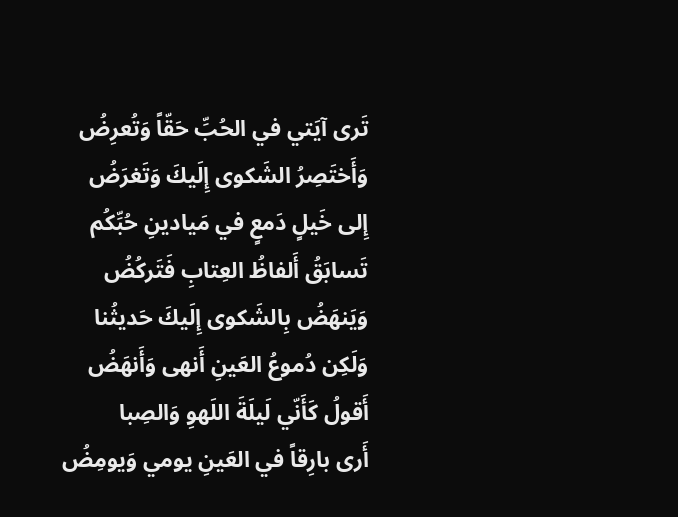تَرى آيَتي في الحُبِّ حَقّاً وَتُعرِضُ
وَأَختَصِرُ الشَكوى إِلَيكَ وَتَغرَضُ
إِلى خَيلٍ دَمعٍ في مَيادينِ حُبِّكُم
تَسابَقُ أَلفاظُ العِتابِ فَتَركُضُ
وَيَنهَضُ بِالشَكوى إِلَيكَ حَديثُنا
وَلَكِن دُموعُ العَينِ أَنهى وَأَنهَضُ
أَقولُ كَأَنّي لَيلَةَ اللَهوِ وَالصِبا
أَرى بارِقاً في العَينِ يومي وَيومِضُ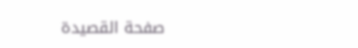صفحة القصيدة